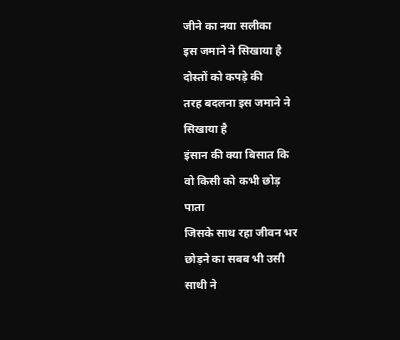जीने का नया सलीका
इस जमाने ने सिखाया है
दोस्तों को कपड़े की
तरह बदलना इस जमाने ने
सिखाया है
इंसान की क्या बिसात कि
वो किसी को कभी छोड़
पाता
जिसके साथ रहा जीवन भर
छोड़ने का सबब भी उसी
साथी ने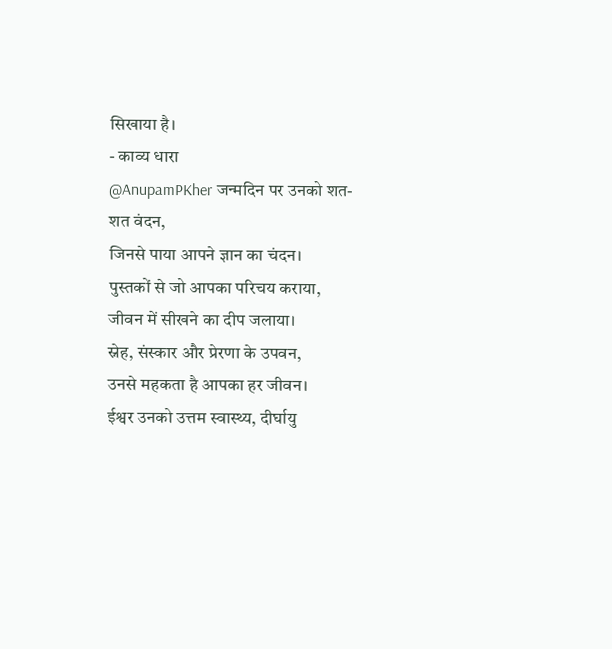सिखाया है।
- काव्य धारा
@AnupamPKher जन्मदिन पर उनको शत-शत वंदन,
जिनसे पाया आपने ज्ञान का चंदन।
पुस्तकों से जो आपका परिचय कराया,
जीवन में सीखने का दीप जलाया।
स्नेह, संस्कार और प्रेरणा के उपवन,
उनसे महकता है आपका हर जीवन।
ईश्वर उनको उत्तम स्वास्थ्य, दीर्घायु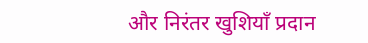और निरंतर खुशियाँ प्रदान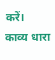करें।
काव्य धारा